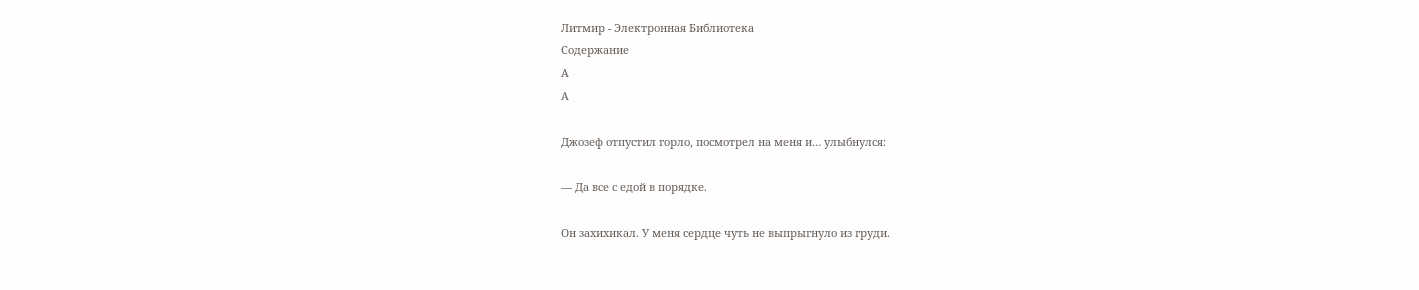Литмир - Электронная Библиотека
Содержание
A
A

Джозеф отпустил горло, посмотрел на меня и… улыбнулся:

— Да все с едой в порядке.

Он захихикал. У меня сердце чуть не выпрыгнуло из груди.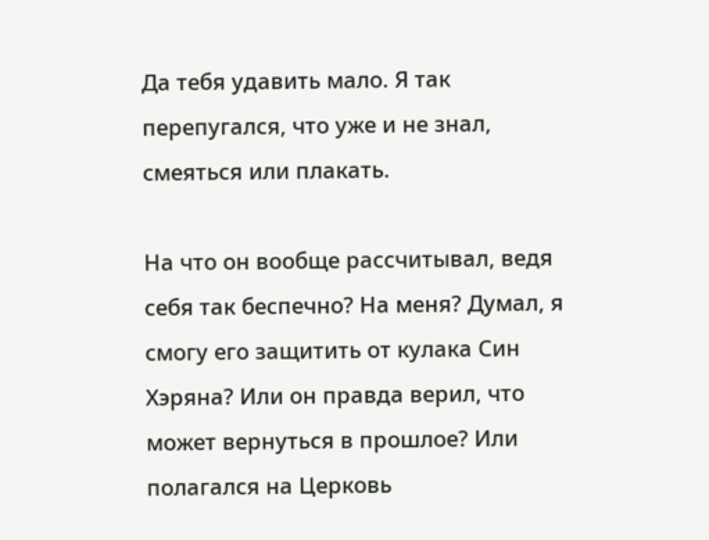Да тебя удавить мало. Я так перепугался, что уже и не знал, смеяться или плакать.

На что он вообще рассчитывал, ведя себя так беспечно? На меня? Думал, я смогу его защитить от кулака Син Хэряна? Или он правда верил, что может вернуться в прошлое? Или полагался на Церковь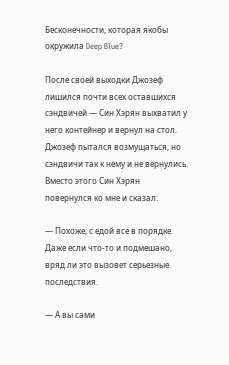Бесконечности, которая якобы окружила Deep Blue?

После своей выходки Джозеф лишился почти всех оставшихся сэндвичей — Син Хэрян выхватил у него контейнер и вернул на стол. Джозеф пытался возмущаться, но сэндвичи так к нему и не вернулись. Вместо этого Син Хэрян повернулся ко мне и сказал:

— Похоже, с едой все в порядке. Даже если что-то и подмешано, вряд ли это вызовет серьезные последствия.

— А вы сами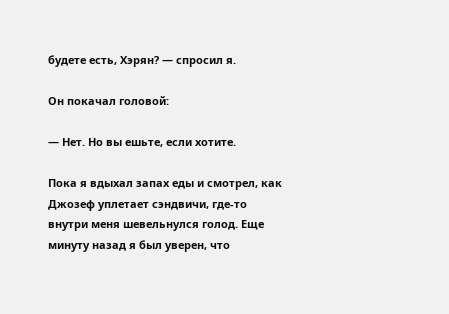будете есть, Хэрян? — спросил я.

Он покачал головой:

— Нет. Но вы ешьте, если хотите.

Пока я вдыхал запах еды и смотрел, как Джозеф уплетает сэндвичи, где-то внутри меня шевельнулся голод. Еще минуту назад я был уверен, что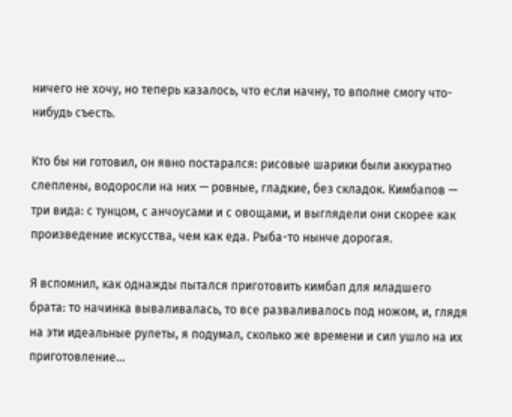ничего не хочу, но теперь казалось, что если начну, то вполне смогу что-нибудь съесть.

Кто бы ни готовил, он явно постарался: рисовые шарики были аккуратно слеплены, водоросли на них — ровные, гладкие, без складок. Кимбапов — три вида: с тунцом, с анчоусами и с овощами, и выглядели они скорее как произведение искусства, чем как еда. Рыба-то нынче дорогая.

Я вспомнил, как однажды пытался приготовить кимбап для младшего брата: то начинка вываливалась, то все разваливалось под ножом, и, глядя на эти идеальные рулеты, я подумал, сколько же времени и сил ушло на их приготовление…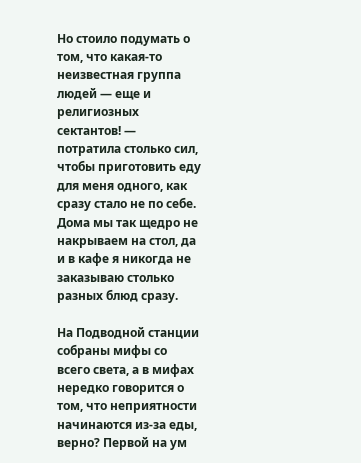Но стоило подумать о том, что какая-то неизвестная группа людей — еще и религиозных сектантов! — потратила столько сил, чтобы приготовить еду для меня одного, как сразу стало не по себе. Дома мы так щедро не накрываем на стол, да и в кафе я никогда не заказываю столько разных блюд сразу.

На Подводной станции собраны мифы со всего света, а в мифах нередко говорится о том, что неприятности начинаются из-за еды, верно? Первой на ум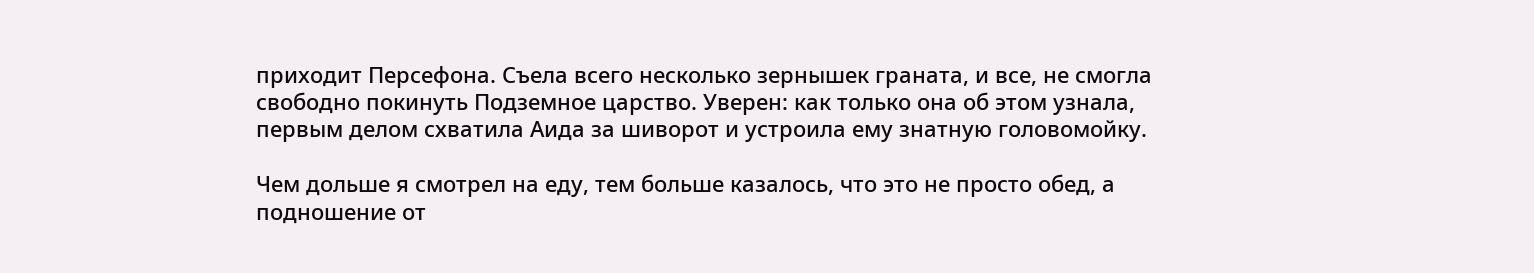приходит Персефона. Съела всего несколько зернышек граната, и все, не смогла свободно покинуть Подземное царство. Уверен: как только она об этом узнала, первым делом схватила Аида за шиворот и устроила ему знатную головомойку.

Чем дольше я смотрел на еду, тем больше казалось, что это не просто обед, а подношение от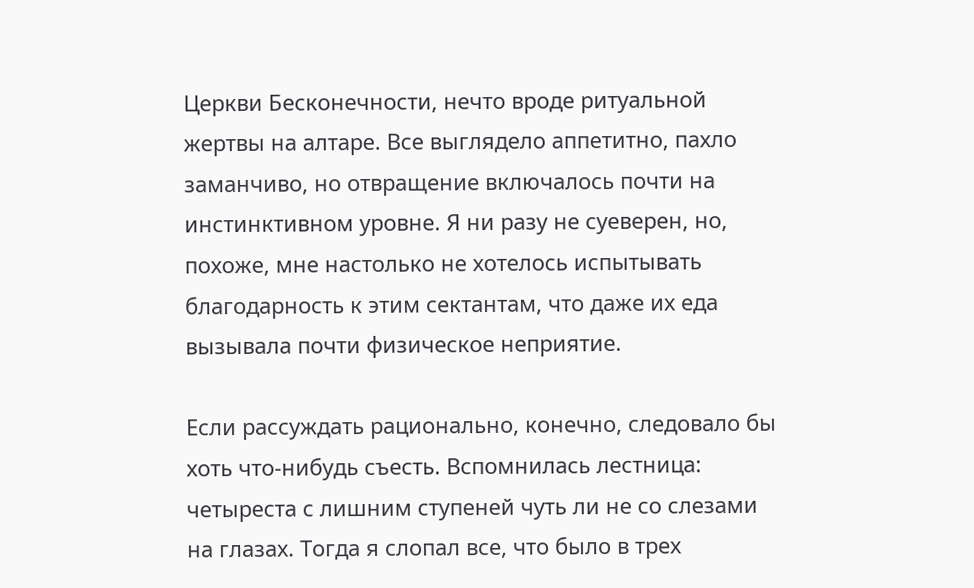Церкви Бесконечности, нечто вроде ритуальной жертвы на алтаре. Все выглядело аппетитно, пахло заманчиво, но отвращение включалось почти на инстинктивном уровне. Я ни разу не суеверен, но, похоже, мне настолько не хотелось испытывать благодарность к этим сектантам, что даже их еда вызывала почти физическое неприятие.

Если рассуждать рационально, конечно, следовало бы хоть что-нибудь съесть. Вспомнилась лестница: четыреста с лишним ступеней чуть ли не со слезами на глазах. Тогда я слопал все, что было в трех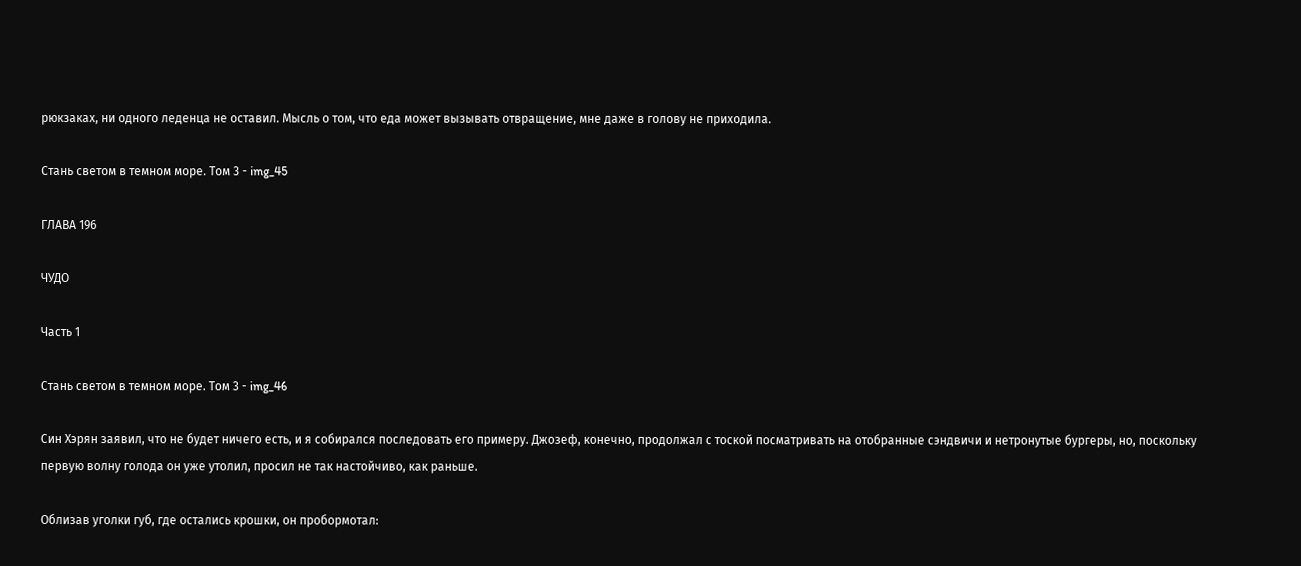рюкзаках, ни одного леденца не оставил. Мысль о том, что еда может вызывать отвращение, мне даже в голову не приходила.

Стань светом в темном море. Том 3 - img_45

ГЛАВА 196

ЧУДО

Часть 1

Стань светом в темном море. Том 3 - img_46

Син Хэрян заявил, что не будет ничего есть, и я собирался последовать его примеру. Джозеф, конечно, продолжал с тоской посматривать на отобранные сэндвичи и нетронутые бургеры, но, поскольку первую волну голода он уже утолил, просил не так настойчиво, как раньше.

Облизав уголки губ, где остались крошки, он пробормотал: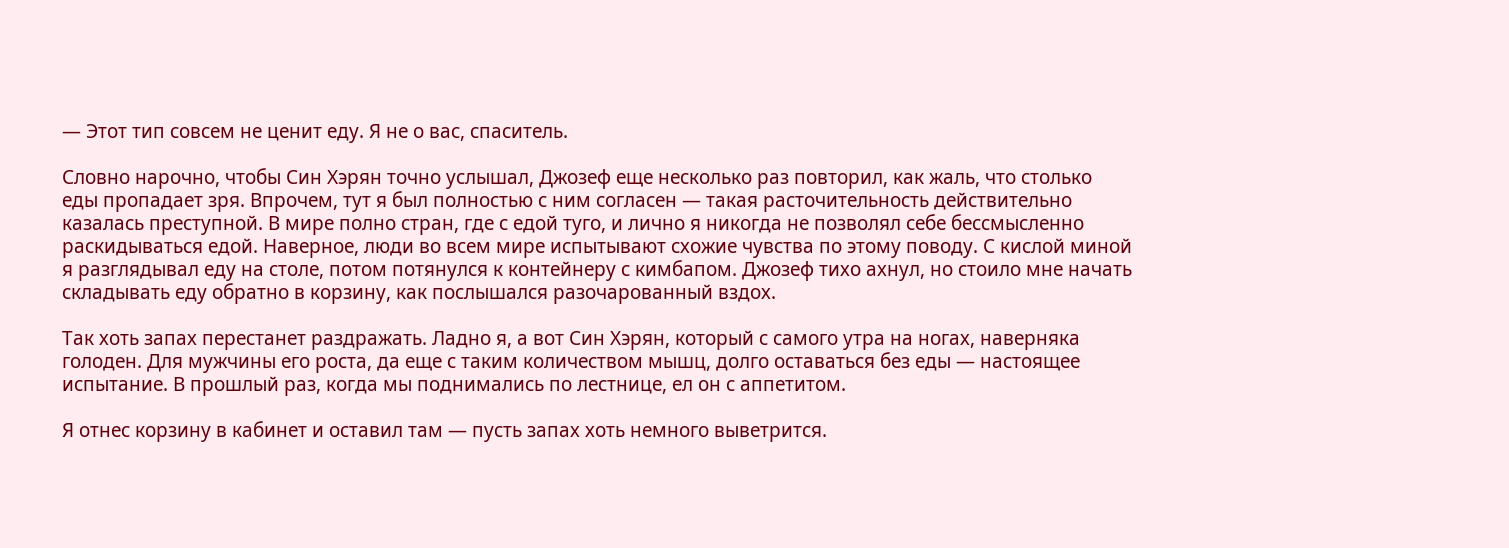— Этот тип совсем не ценит еду. Я не о вас, спаситель.

Словно нарочно, чтобы Син Хэрян точно услышал, Джозеф еще несколько раз повторил, как жаль, что столько еды пропадает зря. Впрочем, тут я был полностью с ним согласен — такая расточительность действительно казалась преступной. В мире полно стран, где с едой туго, и лично я никогда не позволял себе бессмысленно раскидываться едой. Наверное, люди во всем мире испытывают схожие чувства по этому поводу. С кислой миной я разглядывал еду на столе, потом потянулся к контейнеру с кимбапом. Джозеф тихо ахнул, но стоило мне начать складывать еду обратно в корзину, как послышался разочарованный вздох.

Так хоть запах перестанет раздражать. Ладно я, а вот Син Хэрян, который с самого утра на ногах, наверняка голоден. Для мужчины его роста, да еще с таким количеством мышц, долго оставаться без еды — настоящее испытание. В прошлый раз, когда мы поднимались по лестнице, ел он с аппетитом.

Я отнес корзину в кабинет и оставил там — пусть запах хоть немного выветрится.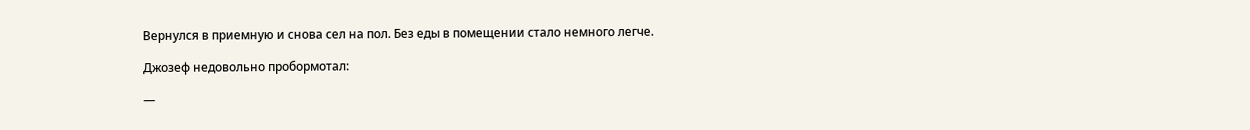Вернулся в приемную и снова сел на пол. Без еды в помещении стало немного легче.

Джозеф недовольно пробормотал:

—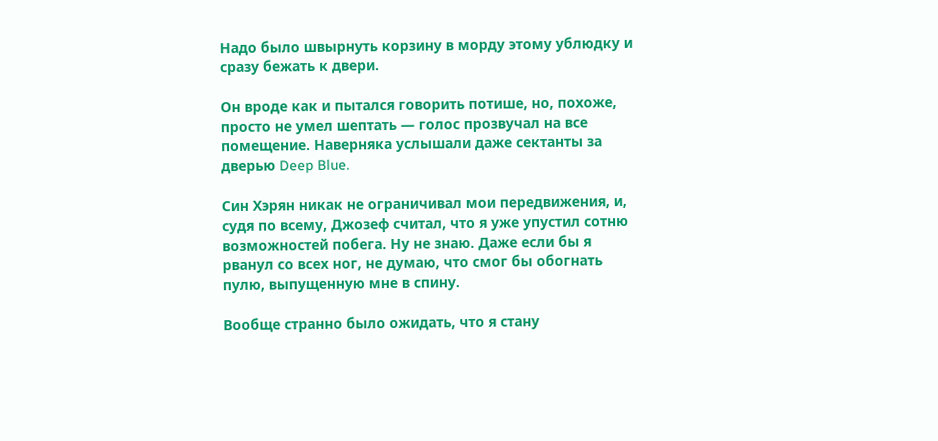Надо было швырнуть корзину в морду этому ублюдку и сразу бежать к двери.

Он вроде как и пытался говорить потише, но, похоже, просто не умел шептать — голос прозвучал на все помещение. Наверняка услышали даже сектанты за дверью Deep Blue.

Син Хэрян никак не ограничивал мои передвижения, и, судя по всему, Джозеф считал, что я уже упустил сотню возможностей побега. Ну не знаю. Даже если бы я рванул со всех ног, не думаю, что смог бы обогнать пулю, выпущенную мне в спину.

Вообще странно было ожидать, что я стану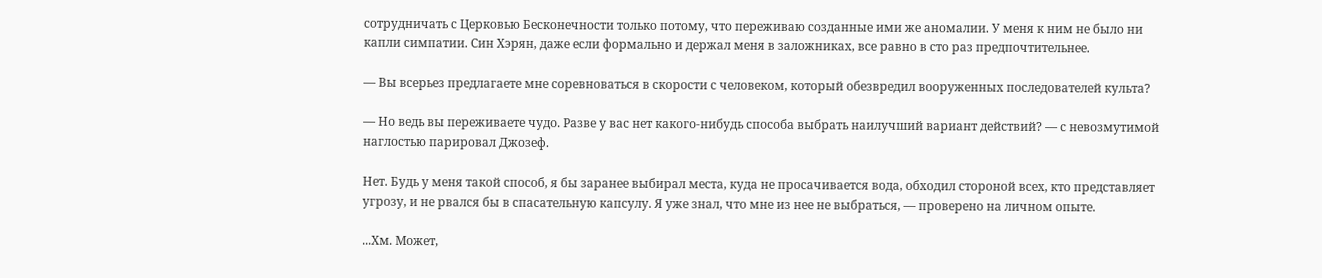сотрудничать с Церковью Бесконечности только потому, что переживаю созданные ими же аномалии. У меня к ним не было ни капли симпатии. Син Хэрян, даже если формально и держал меня в заложниках, все равно в сто раз предпочтительнее.

— Вы всерьез предлагаете мне соревноваться в скорости с человеком, который обезвредил вооруженных последователей культа?

— Но ведь вы переживаете чудо. Разве у вас нет какого-нибудь способа выбрать наилучший вариант действий? — с невозмутимой наглостью парировал Джозеф.

Нет. Будь у меня такой способ, я бы заранее выбирал места, куда не просачивается вода, обходил стороной всех, кто представляет угрозу, и не рвался бы в спасательную капсулу. Я уже знал, что мне из нее не выбраться, — проверено на личном опыте.

...Хм. Может,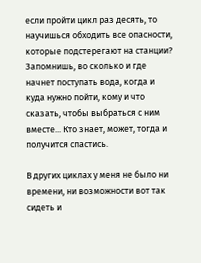если пройти цикл раз десять, то научишься обходить все опасности, которые подстерегают на станции? Запомнишь, во сколько и где начнет поступать вода, когда и куда нужно пойти, кому и что сказать, чтобы выбраться с ним вместе... Кто знает, может, тогда и получится спастись.

В других циклах у меня не было ни времени, ни возможности вот так сидеть и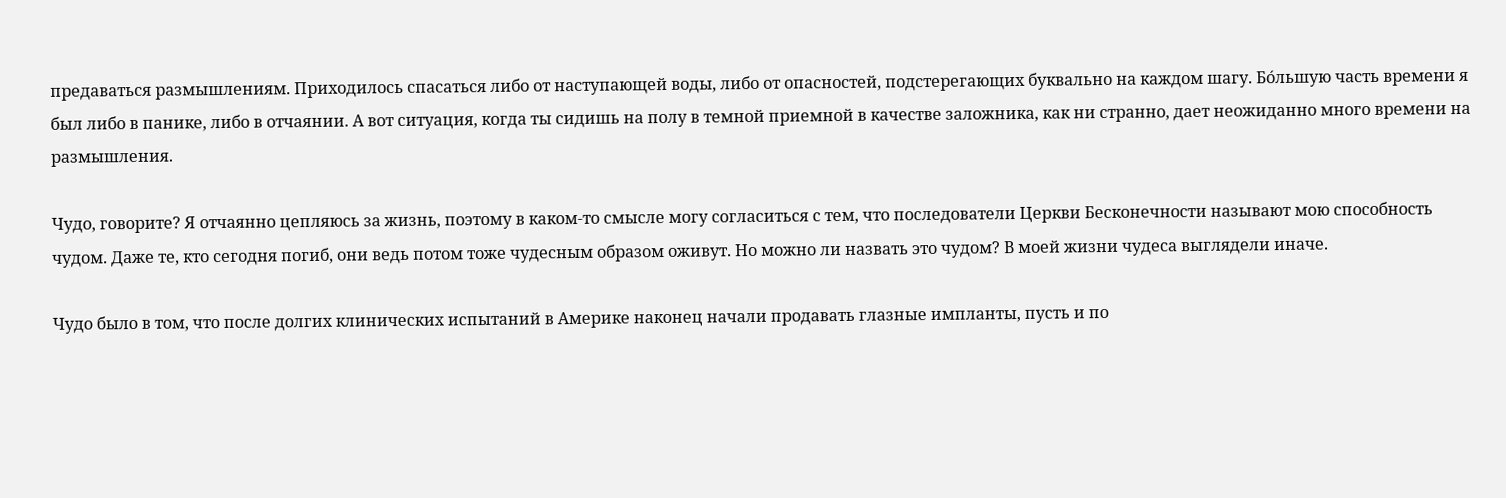предаваться размышлениям. Приходилось спасаться либо от наступающей воды, либо от опасностей, подстерегающих буквально на каждом шагу. Бо́льшую часть времени я был либо в панике, либо в отчаянии. А вот ситуация, когда ты сидишь на полу в темной приемной в качестве заложника, как ни странно, дает неожиданно много времени на размышления.

Чудо, говорите? Я отчаянно цепляюсь за жизнь, поэтому в каком-то смысле могу согласиться с тем, что последователи Церкви Бесконечности называют мою способность чудом. Даже те, кто сегодня погиб, они ведь потом тоже чудесным образом оживут. Но можно ли назвать это чудом? В моей жизни чудеса выглядели иначе.

Чудо было в том, что после долгих клинических испытаний в Америке наконец начали продавать глазные импланты, пусть и по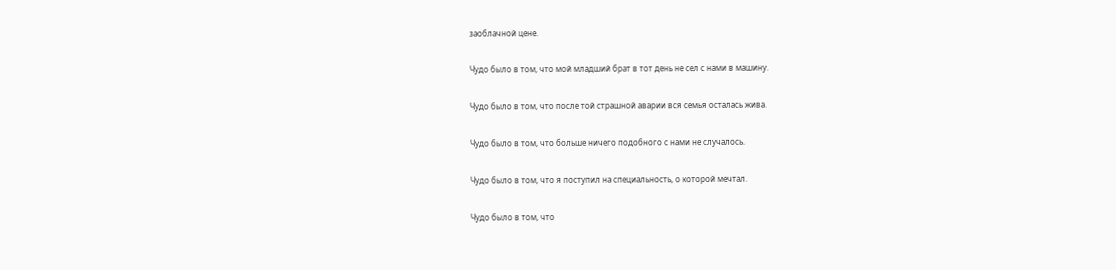заоблачной цене.

Чудо было в том, что мой младший брат в тот день не сел с нами в машину.

Чудо было в том, что после той страшной аварии вся семья осталась жива.

Чудо было в том, что больше ничего подобного с нами не случалось.

Чудо было в том, что я поступил на специальность, о которой мечтал.

Чудо было в том, что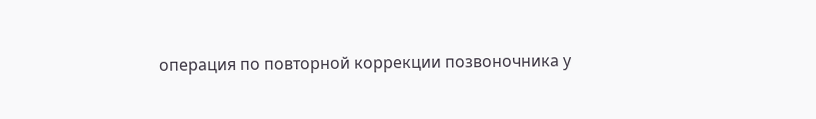операция по повторной коррекции позвоночника у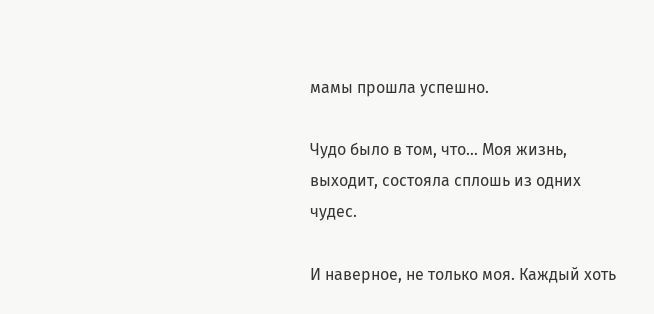мамы прошла успешно.

Чудо было в том, что… Моя жизнь, выходит, состояла сплошь из одних чудес.

И наверное, не только моя. Каждый хоть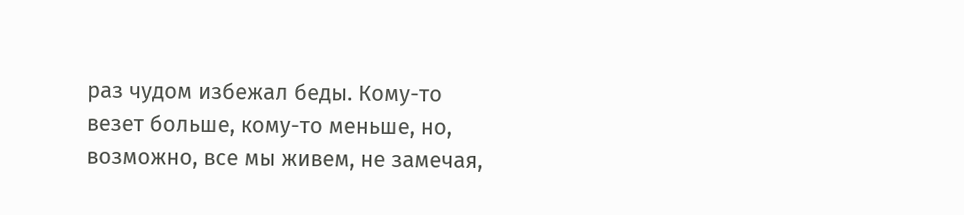раз чудом избежал беды. Кому-то везет больше, кому-то меньше, но, возможно, все мы живем, не замечая,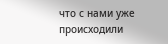что с нами уже происходили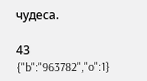чудеса.

43
{"b":"963782","o":1}